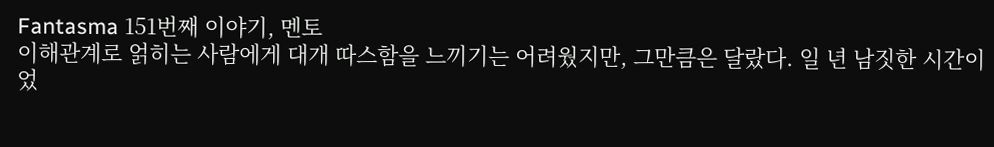Fantasma 151번째 이야기, 멘토
이해관계로 얽히는 사람에게 대개 따스함을 느끼기는 어려웠지만, 그만큼은 달랐다. 일 년 남짓한 시간이었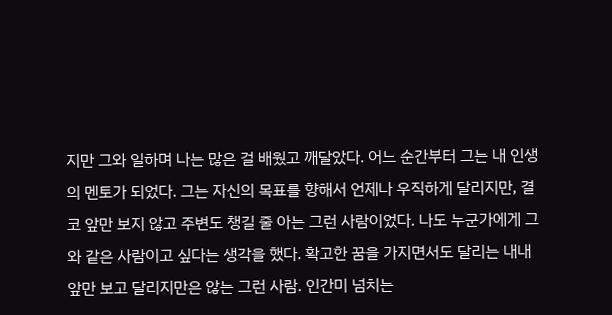지만 그와 일하며 나는 많은 걸 배웠고 깨달았다. 어느 순간부터 그는 내 인생의 멘토가 되었다. 그는 자신의 목표를 향해서 언제나 우직하게 달리지만, 결코 앞만 보지 않고 주변도 챙길 줄 아는 그런 사람이었다. 나도 누군가에게 그와 같은 사람이고 싶다는 생각을 했다. 확고한 꿈을 가지면서도 달리는 내내 앞만 보고 달리지만은 않는 그런 사람. 인간미 넘치는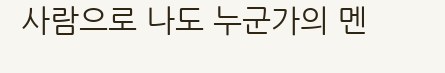사람으로 나도 누군가의 멘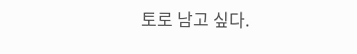토로 남고 싶다.